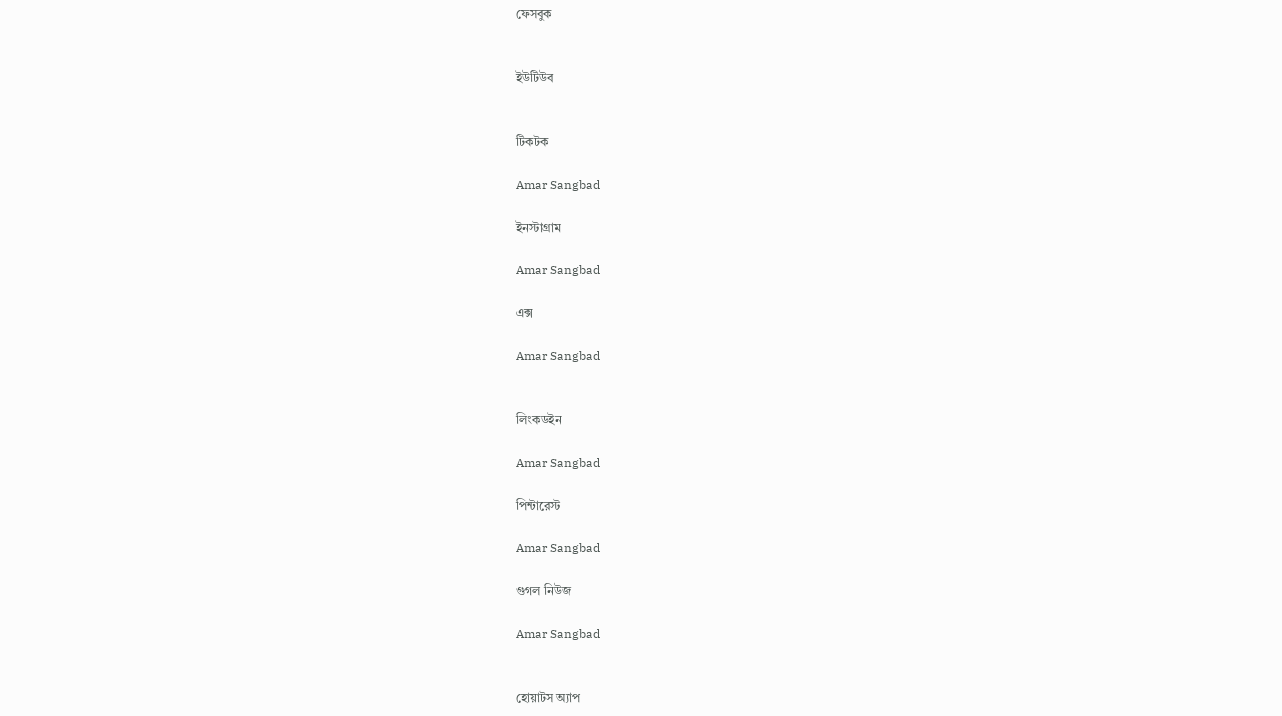ফেসবুক


ইউটিউব


টিকটক

Amar Sangbad

ইনস্টাগ্রাম

Amar Sangbad

এক্স

Amar Sangbad


লিংকডইন

Amar Sangbad

পিন্টারেস্ট

Amar Sangbad

গুগল নিউজ

Amar Sangbad


হোয়াটস অ্যাপ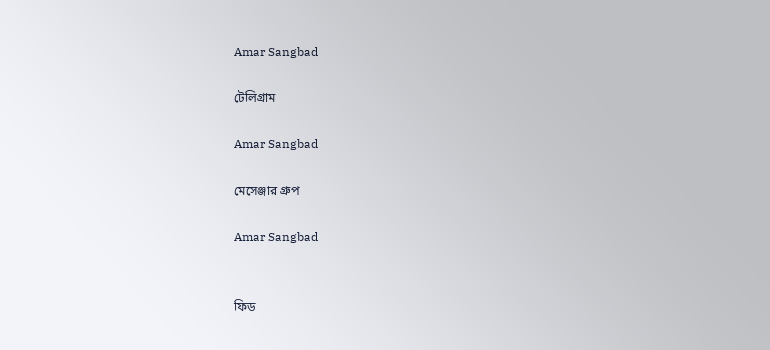Amar Sangbad

টেলিগ্রাম

Amar Sangbad

মেসেঞ্জার গ্রুপ

Amar Sangbad


ফিড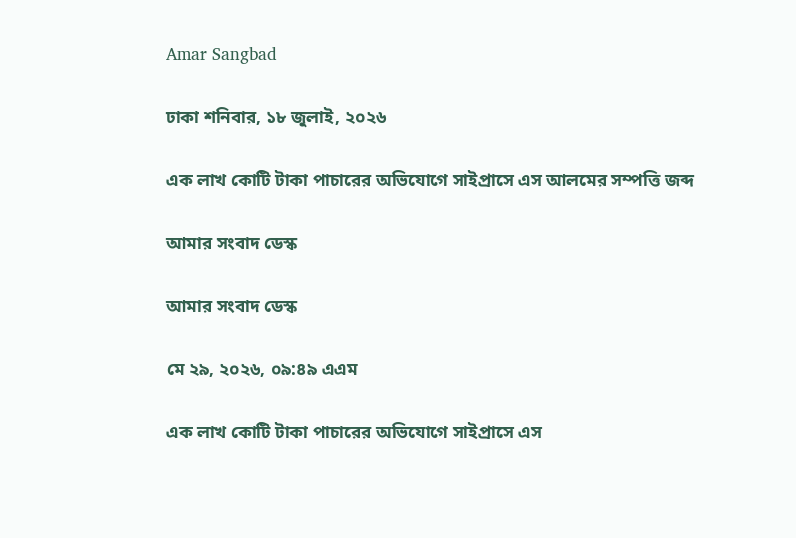Amar Sangbad

ঢাকা শনিবার, ১৮ জুলাই, ২০২৬

এক লাখ কোটি টাকা পাচারের অভিযোগে সাইপ্রাসে এস আলমের সম্পত্তি জব্দ

আমার সংবাদ ডেস্ক

আমার সংবাদ ডেস্ক

মে ২৯, ২০২৬, ০৯:৪৯ এএম

এক লাখ কোটি টাকা পাচারের অভিযোগে সাইপ্রাসে এস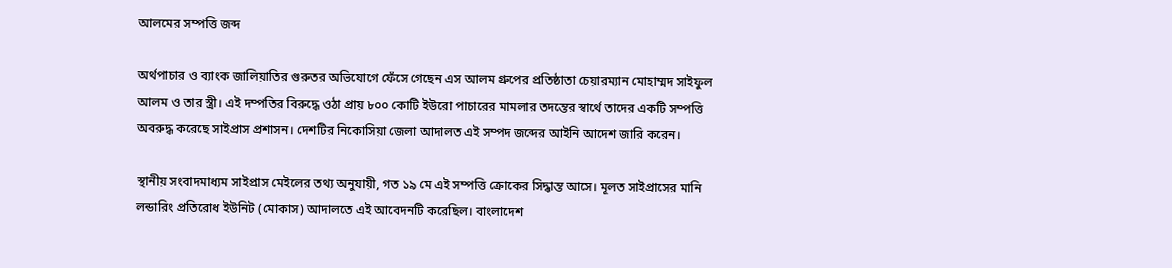আলমের সম্পত্তি জব্দ

অর্থপাচার ও ব্যাংক জালিয়াতির গুরুতর অভিযোগে ফেঁসে গেছেন এস আলম গ্রুপের প্রতিষ্ঠাতা চেয়ারম্যান মোহাম্মদ সাইফুল আলম ও তার স্ত্রী। এই দম্পতির বিরুদ্ধে ওঠা প্রায় ৮০০ কোটি ইউরো পাচারের মামলার তদন্তের স্বার্থে তাদের একটি সম্পত্তি অবরুদ্ধ করেছে সাইপ্রাস প্রশাসন। দেশটির নিকোসিয়া জেলা আদালত এই সম্পদ জব্দের আইনি আদেশ জারি করেন।

স্থানীয় সংবাদমাধ্যম সাইপ্রাস মেইলের তথ্য অনুযায়ী, গত ১৯ মে এই সম্পত্তি ক্রোকের সিদ্ধান্ত আসে। মূলত সাইপ্রাসের মানি লন্ডারিং প্রতিরোধ ইউনিট (মোকাস) আদালতে এই আবেদনটি করেছিল। বাংলাদেশ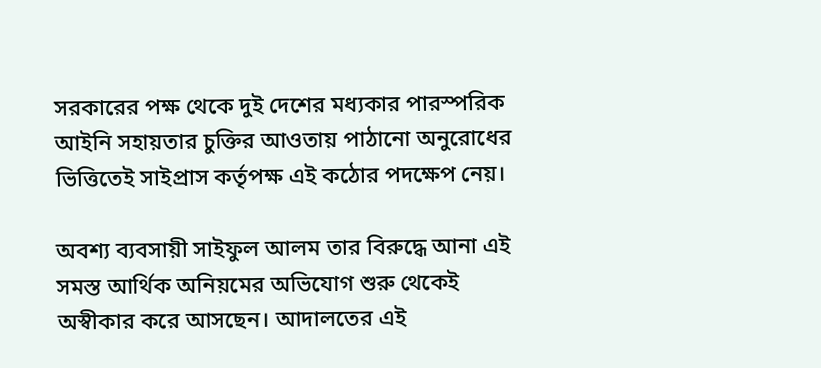সরকারের পক্ষ থেকে দুই দেশের মধ্যকার পারস্পরিক আইনি সহায়তার চুক্তির আওতায় পাঠানো অনুরোধের ভিত্তিতেই সাইপ্রাস কর্তৃপক্ষ এই কঠোর পদক্ষেপ নেয়।

অবশ্য ব্যবসায়ী সাইফুল আলম তার বিরুদ্ধে আনা এই সমস্ত আর্থিক অনিয়মের অভিযোগ শুরু থেকেই অস্বীকার করে আসছেন। আদালতের এই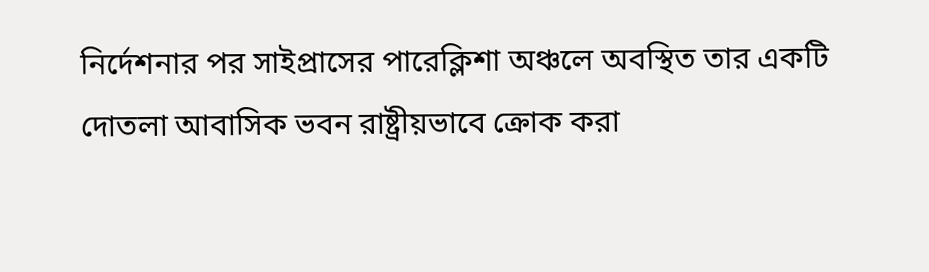নির্দেশনার পর সাইপ্রাসের পারেক্লিশা অঞ্চলে অবস্থিত তার একটি দোতলা আবাসিক ভবন রাষ্ট্রীয়ভাবে ক্রোক করা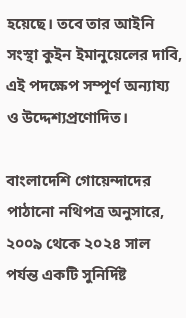হয়েছে। তবে তার আইনি সংস্থা কুইন ইমানুয়েলের দাবি, এই পদক্ষেপ সম্পূর্ণ অন্যায্য ও উদ্দেশ্যপ্রণোদিত।

বাংলাদেশি গোয়েন্দাদের পাঠানো নথিপত্র অনুসারে, ২০০৯ থেকে ২০২৪ সাল পর্যন্ত একটি সুনির্দিষ্ট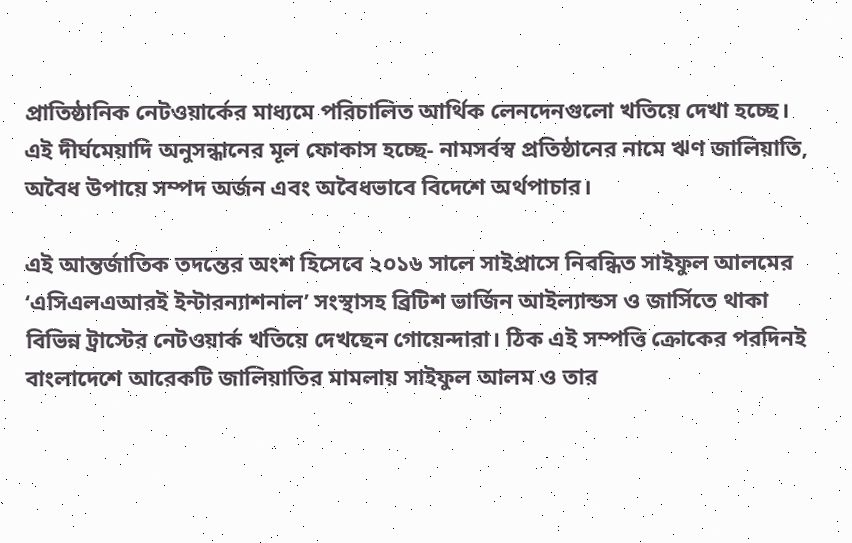প্রাতিষ্ঠানিক নেটওয়ার্কের মাধ্যমে পরিচালিত আর্থিক লেনদেনগুলো খতিয়ে দেখা হচ্ছে। এই দীর্ঘমেয়াদি অনুসন্ধানের মূল ফোকাস হচ্ছে- নামসর্বস্ব প্রতিষ্ঠানের নামে ঋণ জালিয়াতি, অবৈধ উপায়ে সম্পদ অর্জন এবং অবৈধভাবে বিদেশে অর্থপাচার।

এই আন্তর্জাতিক তদন্তের অংশ হিসেবে ২০১৬ সালে সাইপ্রাসে নিবন্ধিত সাইফুল আলমের ‘এসিএলএআরই ইন্টারন্যাশনাল’ সংস্থাসহ ব্রিটিশ ভার্জিন আইল্যান্ডস ও জার্সিতে থাকা বিভিন্ন ট্রাস্টের নেটওয়ার্ক খতিয়ে দেখছেন গোয়েন্দারা। ঠিক এই সম্পত্তি ক্রোকের পরদিনই বাংলাদেশে আরেকটি জালিয়াতির মামলায় সাইফুল আলম ও তার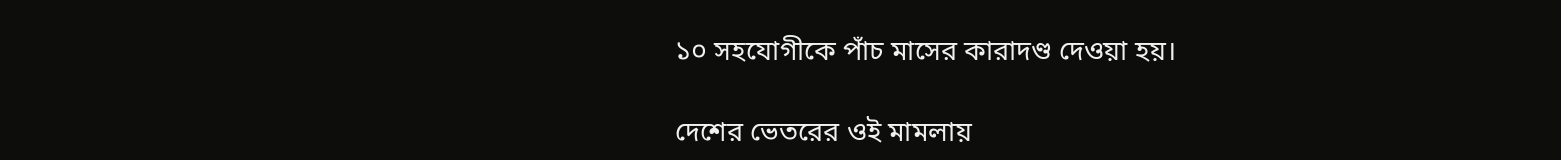১০ সহযোগীকে পাঁচ মাসের কারাদণ্ড দেওয়া হয়।

দেশের ভেতরের ওই মামলায়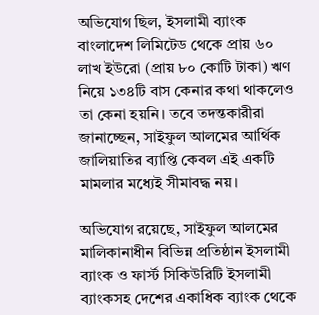অভিযোগ ছিল, ইসলামী ব্যাংক বাংলাদেশ লিমিটেড থেকে প্রায় ৬০ লাখ ইউরো (প্রায় ৮০ কোটি টাকা) ঋণ নিয়ে ১৩৪টি বাস কেনার কথা থাকলেও তা কেনা হয়নি। তবে তদন্তকারীরা জানাচ্ছেন, সাইফুল আলমের আর্থিক জালিয়াতির ব্যাপ্তি কেবল এই একটি মামলার মধ্যেই সীমাবদ্ধ নয়।

অভিযোগ রয়েছে, সাইফুল আলমের মালিকানাধীন বিভিন্ন প্রতিষ্ঠান ইসলামী ব্যাংক ও ফার্স্ট সিকিউরিটি ইসলামী ব্যাংকসহ দেশের একাধিক ব্যাংক থেকে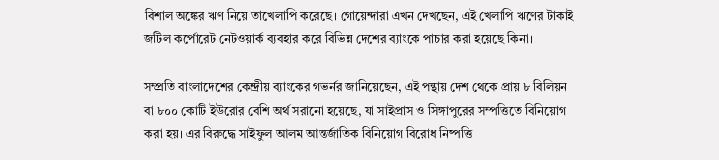বিশাল অঙ্কের ঋণ নিয়ে তাখেলাপি করেছে। গোয়েন্দারা এখন দেখছেন, এই খেলাপি ঋণের টাকাই জটিল কর্পোরেট নেটওয়ার্ক ব্যবহার করে বিভিন্ন দেশের ব্যাংকে পাচার করা হয়েছে কিনা।

সম্প্রতি বাংলাদেশের কেন্দ্রীয় ব্যাংকের গভর্নর জানিয়েছেন, এই পন্থায় দেশ থেকে প্রায় ৮ বিলিয়ন বা ৮০০ কোটি ইউরোর বেশি অর্থ সরানো হয়েছে, যা সাইপ্রাস ও সিঙ্গাপুরের সম্পত্তিতে বিনিয়োগ করা হয়। এর বিরুদ্ধে সাইফুল আলম আন্তর্জাতিক বিনিয়োগ বিরোধ নিষ্পত্তি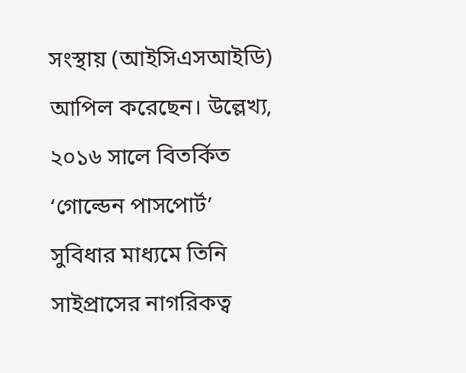সংস্থায় (আইসিএসআইডি) আপিল করেছেন। উল্লেখ্য, ২০১৬ সালে বিতর্কিত ‘গোল্ডেন পাসপোর্ট’ সুবিধার মাধ্যমে তিনি সাইপ্রাসের নাগরিকত্ব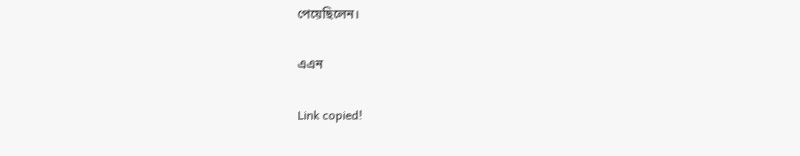পেয়েছিলেন।

এএন

Link copied!